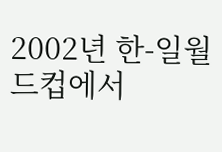2002년 한-일월드컵에서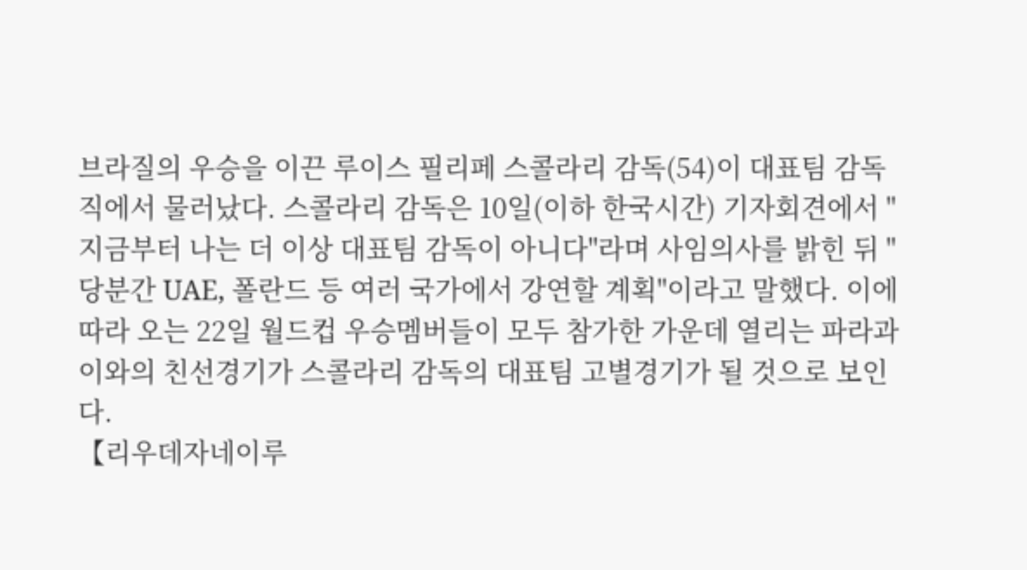브라질의 우승을 이끈 루이스 필리페 스콜라리 감독(54)이 대표팀 감독직에서 물러났다. 스콜라리 감독은 10일(이하 한국시간) 기자회견에서 "지금부터 나는 더 이상 대표팀 감독이 아니다"라며 사임의사를 밝힌 뒤 "당분간 UAE, 폴란드 등 여러 국가에서 강연할 계획"이라고 말했다. 이에 따라 오는 22일 월드컵 우승멤버들이 모두 참가한 가운데 열리는 파라과이와의 친선경기가 스콜라리 감독의 대표팀 고별경기가 될 것으로 보인다.
【리우데자네이루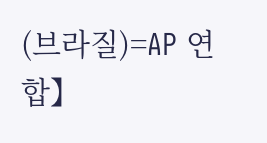(브라질)=AP 연합】